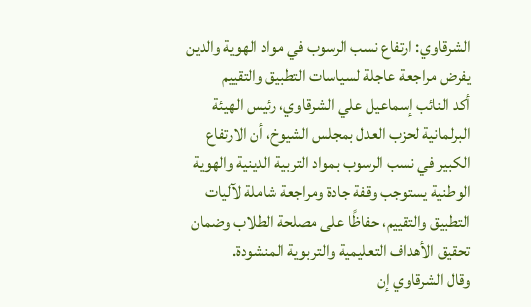الشرقاوي: ارتفاع نسب الرسوب في مواد الهوية والدين يفرض مراجعة عاجلة لسياسات التطبيق والتقييم
أكد النائب إسماعيل علي الشرقاوي، رئيس الهيئة البرلمانية لحزب العدل بمجلس الشيوخ، أن الارتفاع الكبير في نسب الرسوب بمواد التربية الدينية والهوية الوطنية يستوجب وقفة جادة ومراجعة شاملة لآليات التطبيق والتقييم، حفاظًا على مصلحة الطلاب وضمان تحقيق الأهداف التعليمية والتربوية المنشودة.
وقال الشرقاوي إن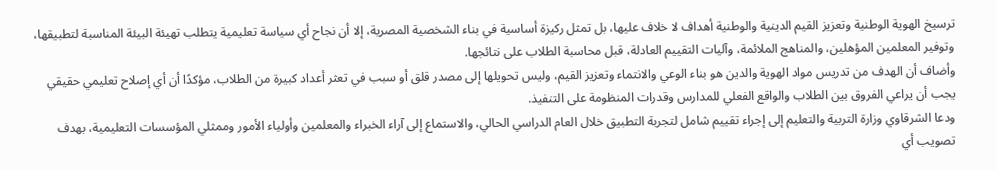ترسيخ الهوية الوطنية وتعزيز القيم الدينية والوطنية أهداف لا خلاف عليها، بل تمثل ركيزة أساسية في بناء الشخصية المصرية، إلا أن نجاح أي سياسة تعليمية يتطلب تهيئة البيئة المناسبة لتطبيقها، وتوفير المعلمين المؤهلين، والمناهج الملائمة، وآليات التقييم العادلة، قبل محاسبة الطلاب على نتائجها.
وأضاف أن الهدف من تدريس مواد الهوية والدين هو بناء الوعي والانتماء وتعزيز القيم، وليس تحويلها إلى مصدر قلق أو سبب في تعثر أعداد كبيرة من الطلاب، مؤكدًا أن أي إصلاح تعليمي حقيقي يجب أن يراعي الفروق بين الطلاب والواقع الفعلي للمدارس وقدرات المنظومة على التنفيذ.
ودعا الشرقاوي وزارة التربية والتعليم إلى إجراء تقييم شامل لتجربة التطبيق خلال العام الدراسي الحالي، والاستماع إلى آراء الخبراء والمعلمين وأولياء الأمور وممثلي المؤسسات التعليمية، بهدف تصويب أي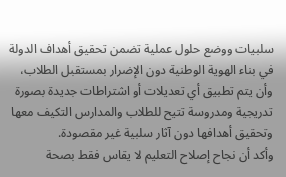سلبيات ووضع حلول عملية تضمن تحقيق أهداف الدولة في بناء الهوية الوطنية دون الإضرار بمستقبل الطلاب، وأن يتم تطبيق أي تعديلات أو اشتراطات جديدة بصورة تدريجية ومدروسة تتيح للطلاب والمدارس التكيف معها وتحقيق أهدافها دون آثار سلبية غير مقصودة.
وأكد أن نجاح إصلاح التعليم لا يقاس فقط بصحة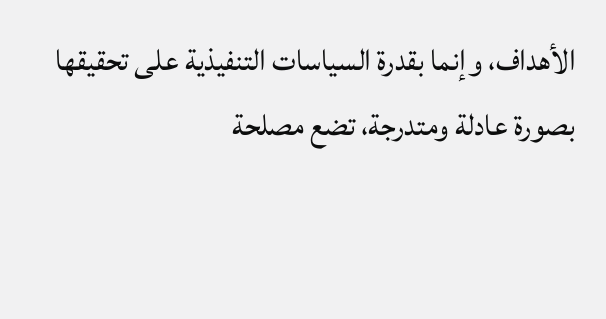الأهداف، وإنما بقدرة السياسات التنفيذية على تحقيقها بصورة عادلة ومتدرجة، تضع مصلحة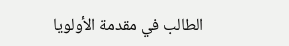الطالب في مقدمة الأولويا